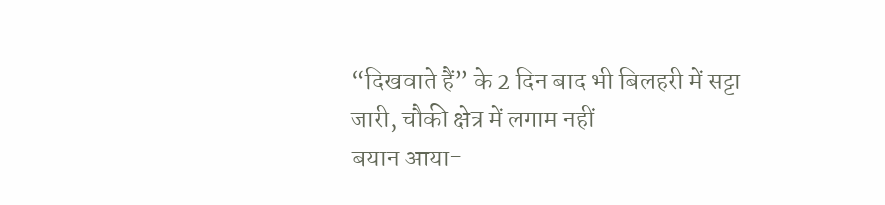“दिखवाते हैं” के 2 दिन बाद भी बिलहरी में सट्टा जारी, चौकी क्षेत्र में लगाम नहीं
बयान आया-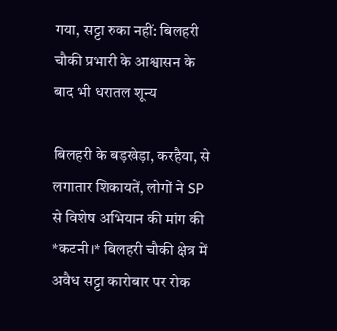गया, सट्टा रुका नहीं: बिलहरी चौकी प्रभारी के आश्वासन के बाद भी धरातल शून्य

बिलहरी के बड़खेड़ा, करहैया, से लगातार शिकायतें, लोगों ने SP से विशेष अभियान की मांग की
*कटनी।* बिलहरी चौकी क्षेत्र में अवैध सट्टा कारोबार पर रोक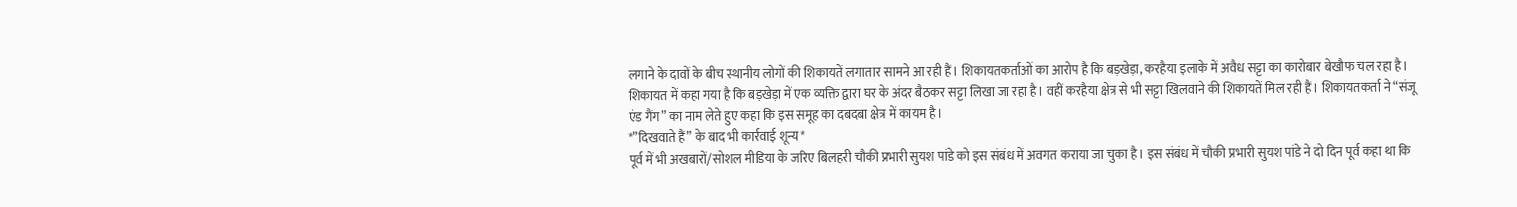लगाने के दावों के बीच स्थानीय लोगों की शिकायतें लगातार सामने आ रही हैं। शिकायतकर्ताओं का आरोप है कि बड़खेड़ा, करहैया इलाके में अवैध सट्टा का कारोबार बेखौफ चल रहा है।
शिकायत में कहा गया है कि बड़खेड़ा में एक व्यक्ति द्वारा घर के अंदर बैठकर सट्टा लिखा जा रहा है। वहीं करहैया क्षेत्र से भी सट्टा खिलवाने की शिकायतें मिल रही हैं। शिकायतकर्ता ने “संजू एंड गैंग” का नाम लेते हुए कहा कि इस समूह का दबदबा क्षेत्र में कायम है।
*”दिखवाते हैं” के बाद भी कार्रवाई शून्य*
पूर्व में भी अखबारों/सोशल मीडिया के जरिए बिलहरी चौकी प्रभारी सुयश पांडे को इस संबंध में अवगत कराया जा चुका है। इस संबंध में चौकी प्रभारी सुयश पांडे ने दो दिन पूर्व कहा था कि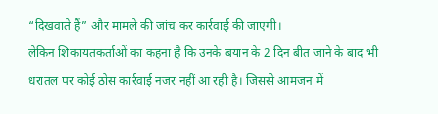“दिखवाते हैं” और मामले की जांच कर कार्रवाई की जाएगी।
लेकिन शिकायतकर्ताओं का कहना है कि उनके बयान के 2 दिन बीत जाने के बाद भी धरातल पर कोई ठोस कार्रवाई नजर नहीं आ रही है। जिससे आमजन में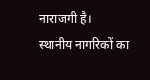नाराजगी है।
स्थानीय नागरिकों का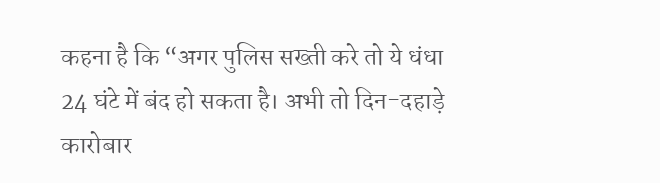कहना है कि “अगर पुलिस सख्ती करे तो ये धंधा 24 घंटे में बंद हो सकता है। अभी तो दिन-दहाड़े कारोबार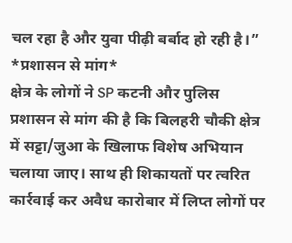चल रहा है और युवा पीढ़ी बर्बाद हो रही है।”
*प्रशासन से मांग*
क्षेत्र के लोगों ने SP कटनी और पुलिस प्रशासन से मांग की है कि बिलहरी चौकी क्षेत्र में सट्टा/जुआ के खिलाफ विशेष अभियान चलाया जाए। साथ ही शिकायतों पर त्वरित कार्रवाई कर अवैध कारोबार में लिप्त लोगों पर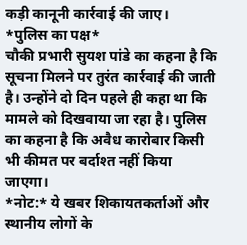कड़ी कानूनी कार्रवाई की जाए।
*पुलिस का पक्ष*
चौकी प्रभारी सुयश पांडे का कहना है कि सूचना मिलने पर तुरंत कार्रवाई की जाती है। उन्होंने दो दिन पहले ही कहा था कि मामले को दिखवाया जा रहा है। पुलिस का कहना है कि अवैध कारोबार किसी भी कीमत पर बर्दाश्त नहीं किया जाएगा।
*नोट:* ये खबर शिकायतकर्ताओं और स्थानीय लोगों के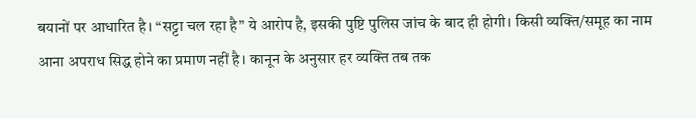बयानों पर आधारित है। “सट्टा चल रहा है” ये आरोप है, इसकी पुष्टि पुलिस जांच के बाद ही होगी। किसी व्यक्ति/समूह का नाम आना अपराध सिद्ध होने का प्रमाण नहीं है। कानून के अनुसार हर व्यक्ति तब तक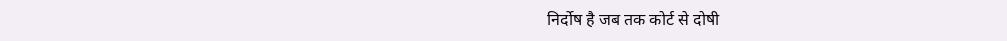निर्दोष है जब तक कोर्ट से दोषी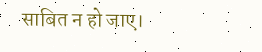साबित न हो जाए।